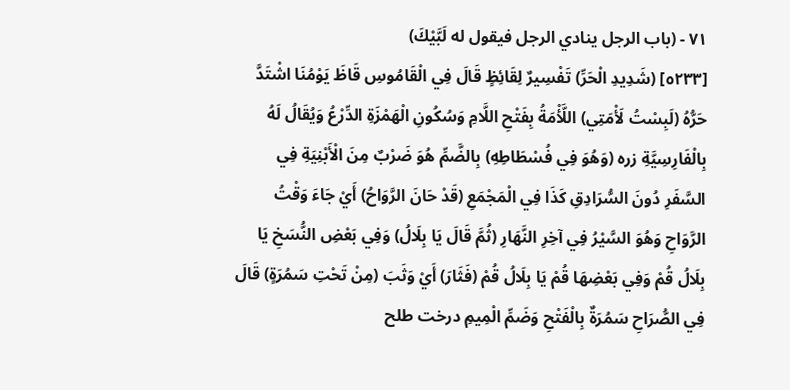٧١ - (باب الرجل ينادي الرجل فيقول له لَبَّيْكَ)
[٥٢٣٣] (شَدِيدِ الْحَرِّ) تَفْسِيرٌ لِقَائِظٍ قَالَ فِي الْقَامُوسِ قَاظَ يَوْمُنَا اشْتَدَّ حَرُّهُ (لَبِسْتُ لَأْمَتِي) اللَّأْمَةُ بِفَتْحِ اللَّامِ وَسُكُونِ الْهَمْزَةِ الدِّرْعُ وَيُقَالُ لَهُ بِالْفَارِسِيَّةِ زره (وَهُوَ فِي فُسْطَاطِهِ) بِالضَّمِّ هُوَ ضَرْبٌ مِنَ الْأَبْنِيَةِ فِي السَّفَرِ دُونَ السُّرَادِقِ كَذَا فِي الْمَجْمَعِ (قَدْ حَانَ الرَّوَاحُ) أَيْ جَاءَ وَقْتُ الرَّوَاحِ وَهُوَ السَّيْرُ فِي آخِرِ النَّهَارِ (ثُمَّ قَالَ يَا بِلَالُ) وَفِي بَعْضِ النُّسَخِ يَا بِلَالُ قُمْ وَفِي بَعْضِهَا قُمْ يَا بِلَالُ قُمْ (فَثَارَ) أَيْ وَثَبَ (مِنْ تَحْتِ سَمُرَةٍ) قَالَ فِي الصُّرَاحِ سَمُرَةٌ بِالْفَتْحِ وَضَمِّ الْمِيمِ درخت طلح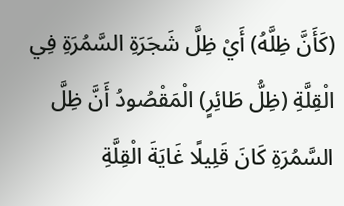(كَأَنَّ ظِلَّهُ) أَيْ ظِلَّ شَجَرَةِ السَّمُرَةِ فِي الْقِلَّةِ (ظِلُّ طَائِرٍ) الْمَقْصُودُ أَنَّ ظِلَّ السَّمُرَةِ كَانَ قَلِيلًا غَايَةَ الْقِلَّةِ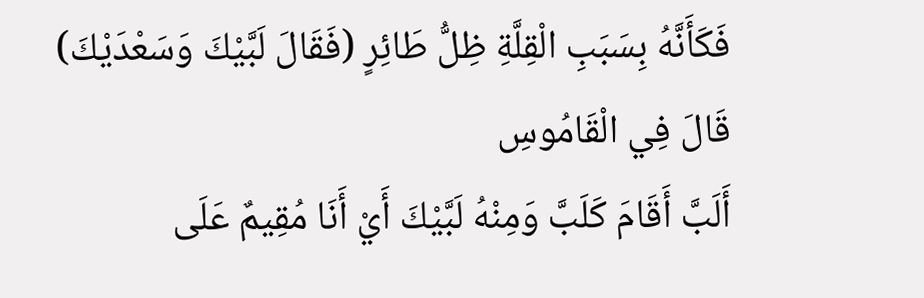فَكَأَنَّهُ بِسَبَبِ الْقِلَّةِ ظِلُّ طَائِرٍ (فَقَالَ لَبَّيْكَ وَسَعْدَيْكَ) قَالَ فِي الْقَامُوسِ
أَلَبَّ أَقَامَ كَلَبَّ وَمِنْهُ لَبَّيْكَ أَيْ أَنَا مُقِيمٌ عَلَى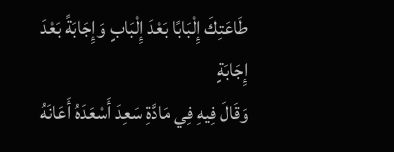طَاعَتِكَ إِلْبَابًا بَعْدَ إِلْبَابٍ وَإِجَابَةً بَعْدَ إِجَابَةٍ
وَقَالَ فِيهِ فِي مَادَّةِ سَعِدَ أَسْعَدَهُ أَعَانَهُ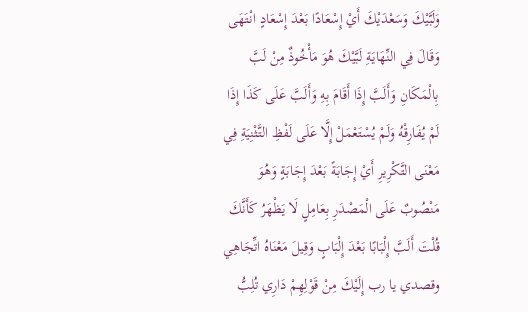وَلَبَّيْكَ وَسَعْدَيْكَ أَيْ إِسْعَادًا بَعْدَ إِسْعَادٍ انْتَهَى
وَقَالَ فِي النِّهَايَةِ لَبَّيْكَ هُوَ مَأْخُوذٌ مِنْ لَبَّ بِالْمَكَانِ وَأَلَبَّ إِذَا أَقَامَ بِهِ وَأَلَبَّ عَلَى كَذَا إِذَا لَمْ يُفَارِقْهُ وَلَمْ يُسْتَعْمَلْ إِلَّا عَلَى لَفْظِ التَّثْنِيَةِ فِي مَعْنَى التَّكْرِيرِ أَيْ إِجَابَةً بَعْدَ إِجَابَةٍ وَهُوَ مَنْصُوبٌ عَلَى الْمَصْدَرِ بِعَامِلٍ لَا يَظْهَرُ كَأَنَّكَ قُلْتَ أَلَبَّ إِلْبَابًا بَعْدَ إِلْبَابٍ وَقِيلَ مَعْنَاهُ اتِّجَاهِي وقصدي يا رب إِلَيْكَ مِنْ قَوْلِهِمْ دَارِي تُلِبُّ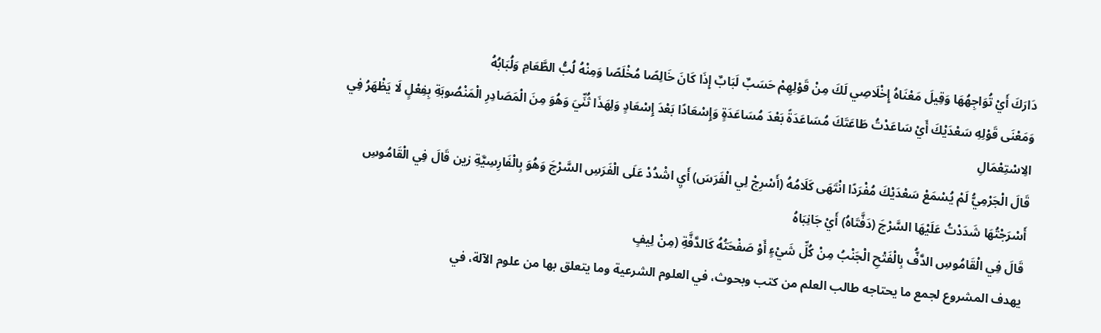دَارَكَ أَيْ تُوَاجِهُهَا وَقِيلَ مَعْنَاهُ إِخْلَاصِي لَكَ مِنْ قَوْلِهِمْ حَسَبٌ لَبَابٌ إِذَا كَانَ خَالِصًا مُخْلَصًا وَمِنْهُ لُبُّ الطَّعَامِ وَلُبَابُهُ
وَمَعْنَى قَوْلِهِ سَعْدَيْكَ أَيْ سَاعَدْتُ طَاعَتَكَ مُسَاعَدَةً بَعْدَ مُسَاعَدَةٍ وَإِسْعَادًا بَعْدَ إِسْعَادٍ وَلِهَذَا ثُنِّيَ وَهُوَ مِنَ الْمَصَادِرِ الْمَنْصُوبَةِ بِفِعْلٍ لَا يَظْهَرُ فِي الِاسْتِعْمَالِ
قَالَ الْجَرْمِيُّ لَمْ يُسْمَعْ سَعْدَيْكَ مُفْرَدًا انْتَهَى كَلَامُهُ (أَسْرِجْ لِي الْفَرَسَ) أَيِ اشْدُدْ عَلَى الْفَرَسِ السَّرْجَ وَهُوَ بِالْفَارِسِيَّةِ زين قَالَ فِي الْقَامُوسِ أَسْرَجْتُهَا شَدَدْتُ عَلَيْهَا السَّرْجَ (دَفَّتَاهُ) أَيْ جَانِبَاهُ
قَالَ فِي الْقَامُوسِ الدَّفُّ بِالْفَتْحِ الْجَنْبُ مِنْ كُلِّ شَيْءٍ أَوْ صَفْحَتُهُ كَالدَّفَّةِ (مِنْ لِيفٍ
يهدف المشروع لجمع ما يحتاجه طالب العلم من كتب وبحوث، في العلوم الشرعية وما يتعلق بها من علوم الآلة، في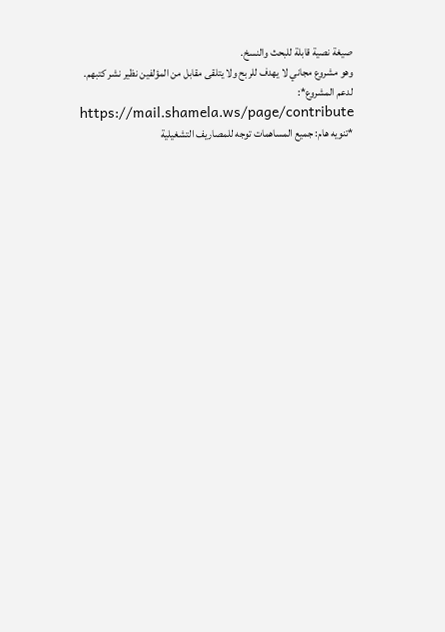صيغة نصية قابلة للبحث والنسخ.
وهو مشروع مجاني لا يهدف للربح ولا يتلقى مقابل من المؤلفين نظير نشر كتبهم.
لدعم المشروع*: https://mail.shamela.ws/page/contribute
*تنويه هام: جميع المساهمات توجه للمصاريف التشغيلية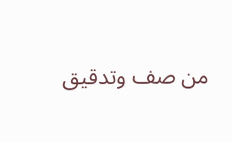من صف وتدقيق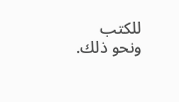للكتب ونحو ذلك.